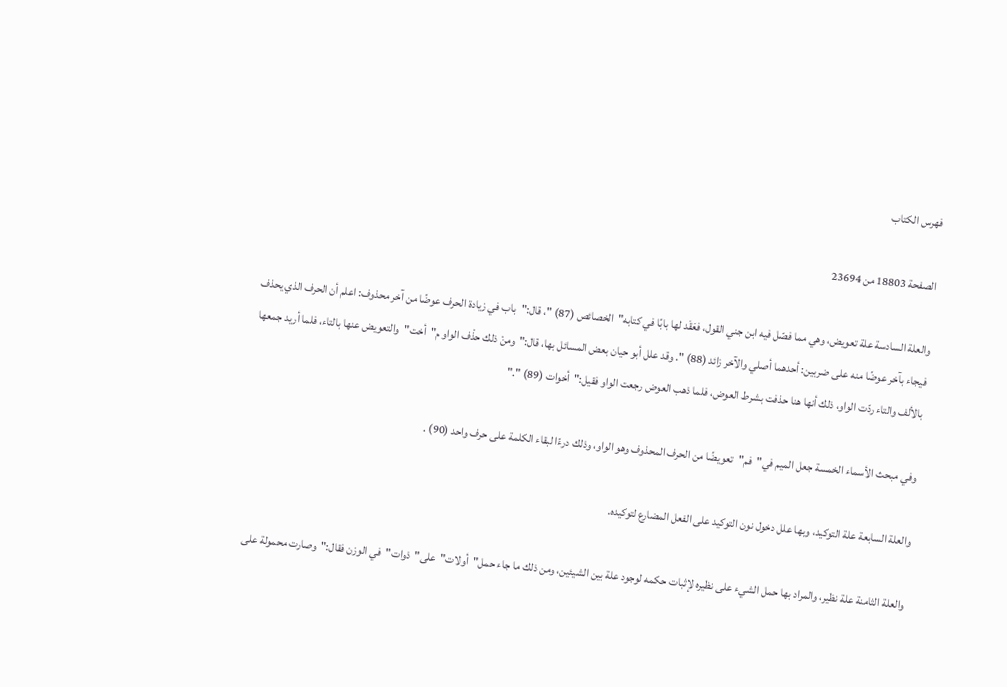فهرس الكتاب

الصفحة 18803 من 23694

والعلة السادسة علة تعويض، وهي مما فصّل فيه ابن جني القول، فعَقَد لها بابًا في كتابه"الخصائص (87) "، قال:"باب في زيادة الحرف عوضًا من آخر محذوف: اعلم أن الحرف الذي يحذف فيجاء بآخر عوضًا منه على ضربين: أحدهما أصلي والآخر زائد (88) ". وقد علل أبو حيان بعض المسائل بها، قال:"ومنْ ذلك حذْف الواو م"أخت"والتعويض عنها بالتاء، فلما أريد جمعها بالألف والتاء ردّت الواو، ذلك أنها هنا حذفت بشرط العوض، فلما ذهب العوض رجعت الواو فقيل:"أخوات (89) "."

وفي مبحث الأسماء الخمسة جعل الميم في"فم"تعويضًا من الحرف المحذوف وهو الواو، وذلك درءًا لبقاء الكلمة على حرف واحد (90) .

والعلة السابعة علة التوكيد، وبها علل دخول نون التوكيد على الفعل المضارع لتوكيده.

والعلة الثامنة علة نظير، والمراد بها حمل الشيء على نظيره لإثبات حكمه لوجود علة بين الشيئين، ومن ذلك ما جاء حمل"أولات"على"ذوات"في الوزن فقال:"وصارت محمولة على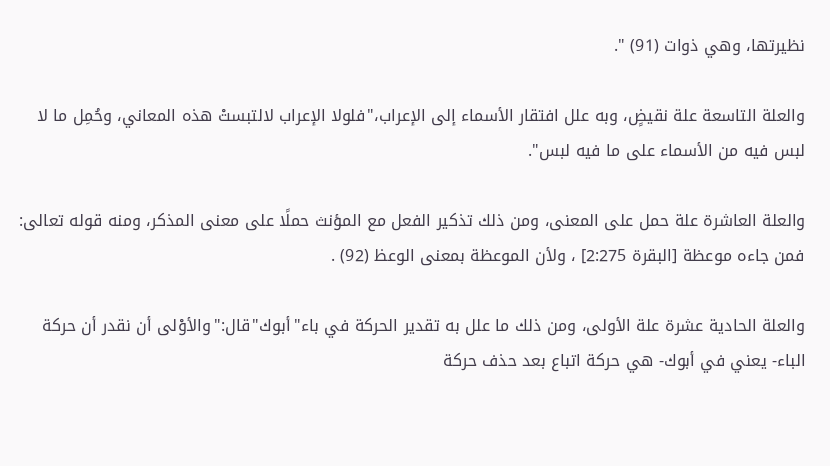نظيرتها، وهي ذوات (91) ".

والعلة التاسعة علة نقيضٍ، وبه علل افتقار الأسماء إلى الإعراب،"فلولا الإعراب لالتبستْ هذه المعاني، وحُمِل ما لا لبس فيه من الأسماء على ما فيه لبس".

والعلة العاشرة علة حمل على المعنى، ومن ذلك تذكير الفعل مع المؤنث حملًا على معنى المذكر، ومنه قوله تعالى: فمن جاءه موعظة [البقرة 2:275] ، ولأن الموعظة بمعنى الوعظ (92) .

والعلة الحادية عشرة علة الأولى، ومن ذلك ما علل به تقدير الحركة في باء"أبوك"قال:"والأوْلى أن نقدر أن حركة الباء- يعني في أبوك- هي حركة اتباع بعد حذف حركة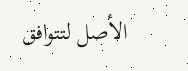الأصل لتتوافق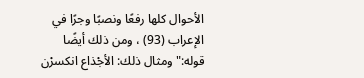الأحوال كلها رفعًا ونصبًا وجرًا في الإعراب (93) ، ومن ذلك أيضًا قوله:"ومثال ذلك: الأجْذاع انكسرْن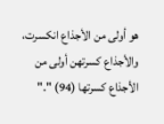هو أولى من الأجذاع انكسرت، والأجذاع كسرتهن أولى من الأجذاع كسرتها (94) "."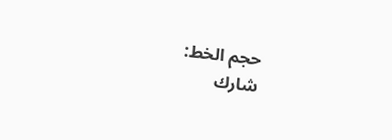حجم الخط:
شارك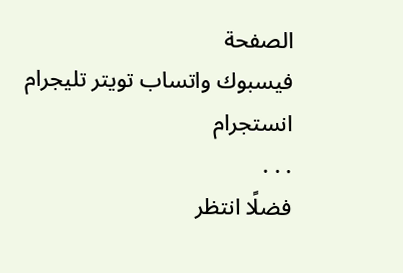الصفحة
فيسبوك واتساب تويتر تليجرام انستجرام
. . .
فضلًا انتظر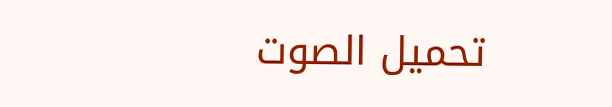تحميل الصوت